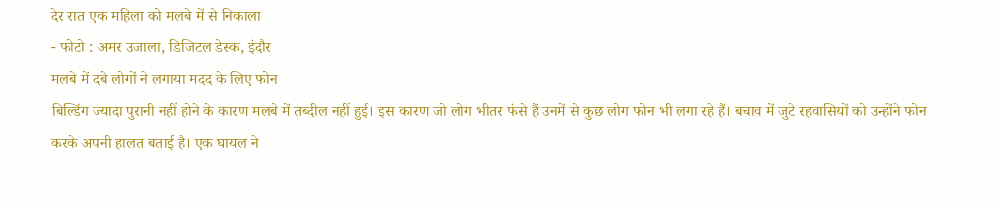देर रात एक महिला को मलबे में से निकाला
- फोटो : अमर उजाला, डिजिटल डेस्क, इंदौर
मलबे में दबे लोगों ने लगाया मदद के लिए फोन
बिल्डिंग ज्यादा पुरानी नहीं होने के कारण मलबे में तब्दील नहीं हुई। इस कारण जो लोग भीतर फंसे हैं उनमें से कुछ लोग फोन भी लगा रहे हैं। बचाव में जुटे रहवासियों को उन्होंने फोन करके अपनी हालत बताई है। एक घायल ने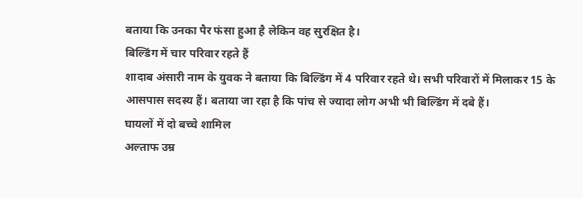बताया कि उनका पैर फंसा हुआ है लेकिन वह सुरक्षित है।
बिल्डिंग में चार परिवार रहते हैं
शादाब अंसारी नाम के युवक ने बताया कि बिल्डिंग में 4 परिवार रहते थे। सभी परिवारों में मिलाकर 15 के आसपास सदस्य हैं। बताया जा रहा है कि पांच से ज्यादा लोग अभी भी बिल्डिंग में दबे हैं।
घायलों में दो बच्चे शामिल
अल्ताफ उम्र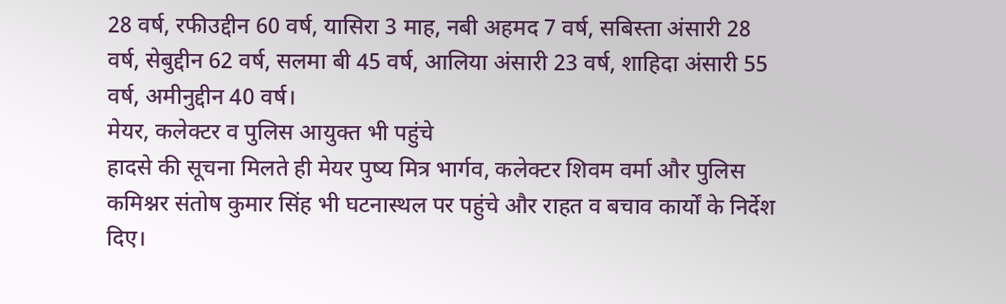28 वर्ष, रफीउद्दीन 60 वर्ष, यासिरा 3 माह, नबी अहमद 7 वर्ष, सबिस्ता अंसारी 28 वर्ष, सेबुद्दीन 62 वर्ष, सलमा बी 45 वर्ष, आलिया अंसारी 23 वर्ष, शाहिदा अंसारी 55 वर्ष, अमीनुद्दीन 40 वर्ष।
मेयर, कलेक्टर व पुलिस आयुक्त भी पहुंचे
हादसे की सूचना मिलते ही मेयर पुष्य मित्र भार्गव, कलेक्टर शिवम वर्मा और पुलिस कमिश्नर संतोष कुमार सिंह भी घटनास्थल पर पहुंचे और राहत व बचाव कार्यों के निर्देश दिए।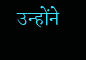उन्होंने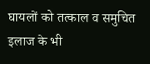घायलों को तत्काल व समुचित इलाज के भी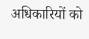अधिकारियों को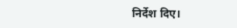निर्देश दिए।